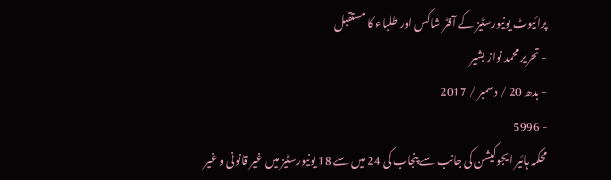پرائیوٹ یونیورسٹیز کے آفٹر شاکس اور طلباء کا مستقبل
- تحریر محمد نواز بشیر
- بدھ 20 / دسمبر / 2017
- 5996
محکمہ ہائیر ایجوکیشن کی جانب سے پنجاب کی 24 میں سے 18 یونیورسٹیز میں غیر قانونی و غیر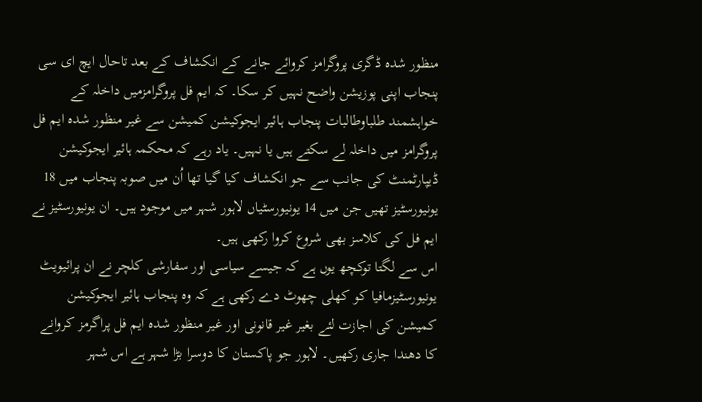منظور شدہ ڈگری پروگرامز کروائے جانے کے انکشاف کے بعد تاحال ایچ ای سی پنجاب اپنی پوزیشن واضح نہیں کر سکا۔ کہ ایم فل پروگرامزمیں داخلہ کے خواہشمند طلباوطالبات پنجاب ہائیر ایجوکیشن کمیشن سے غیر منظور شدہ ایم فل پروگرامز میں داخلہ لے سکتے ہیں یا نہیں۔ یاد رہے کہ محکمہ ہائیر ایجوکیشن ڈیپارٹمنٹ کی جانب سے جو انکشاف کیا گیا تھا اُن میں صوبہ پنجاب میں 18 یونیورسٹیز تھیں جن میں 14 یونیورسٹیاں لاہور شہر میں موجود ہیں۔ ان یونیورسٹیز نے ایم فل کی کلاسز بھی شروع کروا رکھی ہیں۔
اس سے لگتا توکچھ یوں ہے کہ جیسے سیاسی اور سفارشی کلچر نے ان پرائیویٹ یونیورسٹیزمافیا کو کھلی چھوٹ دے رکھی ہے کہ وہ پنجاب ہائیر ایجوکیشن کمیشن کی اجازت لئے بغیر غیر قانونی اور غیر منظور شدہ ایم فل پراگرمز کروانے کا دھندا جاری رکھیں۔ لاہور جو پاکستان کا دوسرا بڑا شہر ہے اس شہر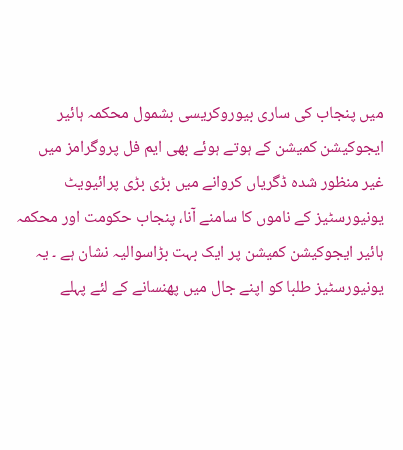میں پنجاب کی ساری بیوروکریسی بشمول محکمہ ہائیر ایجوکیشن کمیشن کے ہوتے ہوئے بھی ایم فل پروگرامز میں غیر منظور شدہ ڈگریاں کروانے میں بڑی بڑی پرائیویٹ یونیورسٹیز کے ناموں کا سامنے آنا، پنجاب حکومت اور محکمہ ہائیر ایجوکیشن کمیشن پر ایک بہت بڑاسوالیہ نشان ہے ۔ یہ یونیورسٹیز طلبا کو اپنے جال میں پھنسانے کے لئے پہلے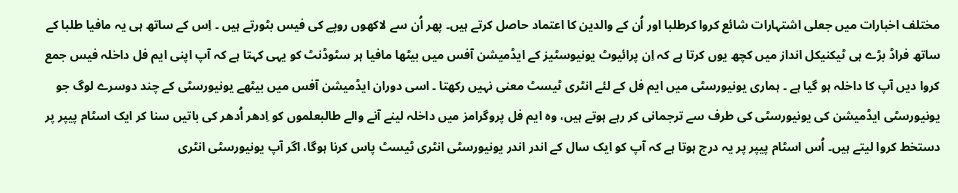مختلف اخبارات میں جعلی اشتہارات شائع کروا کرطلبا اور اُن کے والدین کا اعتماد حاصل کرتے ہیں۔ پھر اُن سے لاکھوں روپے کی فیس بٹورتے ہیں ۔ اِس کے ساتھ ہی یہ مافیا طلبا کے ساتھ فراڈ بڑے ہی ٹیکنیکل انداز میں کچھ یوں کرتا ہے کہ اِن پرائیوٹ یونیوسٹیز کے ایڈمیشن آفس میں بیٹھا مافیا ہر سٹوڈنٹ کو یہی کہتا ہے کہ آپ اپنی ایم فل داخلہ فیس جمع کروا دیں آپ کا داخلہ ہو گیا ہے ۔ ہماری یونیورسٹی میں ایم فل کے لئے انٹری ٹیسٹ معنی نہیں رکھتا ۔ اسی دوران ایڈمیشن آفس میں بیٹھے یونیورسٹی کے چند دوسرے لوگ جو یونیورسٹی ایڈمیشن کی یونیورسٹی کی طرف سے ترجمانی کر رہے ہوتے ہیں، وہ ایم فل پروگرامز میں داخلہ لینے آنے والے طالبعلموں کو اِدھر اُدھر کی باتیں سنا کر ایک اسٹام پیپر پر دستخط کروا لیتے ہیں۔ اُس اسٹام پیپر پر یہ درج ہوتا ہے کہ آپ کو ایک سال کے اندر اندر یونیورسٹی انٹری ٹیسٹ پاس کرنا ہوگا، اگر آپ یونیورسٹی انٹری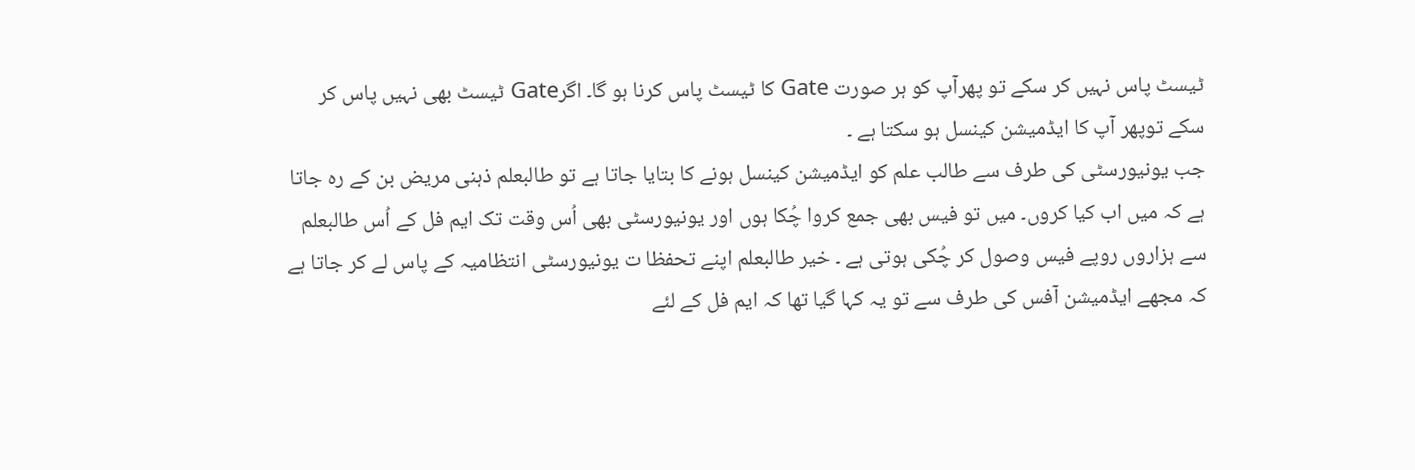ٹیسٹ پاس نہیں کر سکے تو پھرآپ کو ہر صورت Gate کا ٹیسٹ پاس کرنا ہو گا۔ اگرGate ٹیسٹ بھی نہیں پاس کر سکے توپھر آپ کا ایڈمیشن کینسل ہو سکتا ہے ۔
جب یونیورسٹی کی طرف سے طالب علم کو ایڈمیشن کینسل ہونے کا بتایا جاتا ہے تو طالبعلم ذہنی مریض بن کے رہ جاتا ہے کہ میں اب کیا کروں۔ میں تو فیس بھی جمع کروا چُکا ہوں اور یونیورسٹی بھی اُس وقت تک ایم فل کے اُس طالبعلم سے ہزاروں روپے فیس وصول کر چُکی ہوتی ہے ۔ خیر طالبعلم اپنے تحفظا ت یونیورسٹی انتظامیہ کے پاس لے کر جاتا ہے کہ مجھے ایڈمیشن آفس کی طرف سے تو یہ کہا گیا تھا کہ ایم فل کے لئے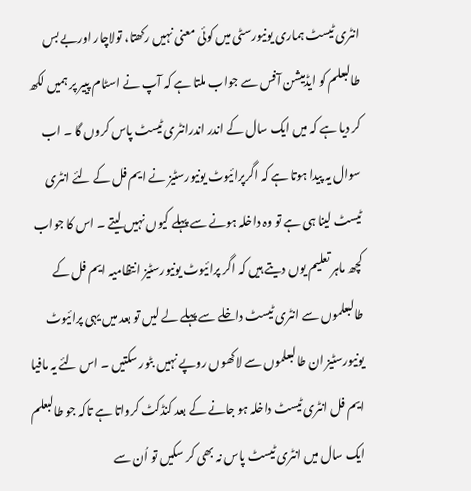انٹری ٹیسٹ ہماری یونیورسٹی میں کوئی معنی نہیں رکھتا، تولاچار اوربے بس طالبعلم کو ایڈمیشن آفس سے جواب ملتا ہے کہ آپ نے اسٹام پییر پر ہمیں لکھ کر دیا ہے کہ میں ایک سال کے اندر اندرانٹری ٹیسٹ پاس کروں گا ۔ اب سوال یہ پیدا ہوتا ہے کہ اگرپرائیوٹ یونیورسٹیز نے ایم فل کے لئے انٹری ٹیسٹ لینا ہی ہے تو وہ داخلہ ہونے سے پہلے کیوں نہیں لیتے ۔ اس کا جواب کچھ ماہر تعلیم یوں دیتے ہیں کہ اگر پرائیوٹ یونیورسٹیز انتظامیہ ایم فل کے طالبعلموں سے انٹری ٹیسٹ داخلے سے پہلے لے لیں تو بعد میں یہی پرائیوٹ یونیورسٹیز ان طالبعلموں سے لاکھوں روپے نہیں بٹور سکتیں ۔ اس لئے یہ مافیا ایم فل انٹری ٹیسٹ داخلہ ہو جانے کے بعد کنڈکٹ کرواتا ہے تاکہ جو طالبعلم ایک سال میں انٹری ٹیسٹ پاس نہ بھی کر سکیں تو اُن سے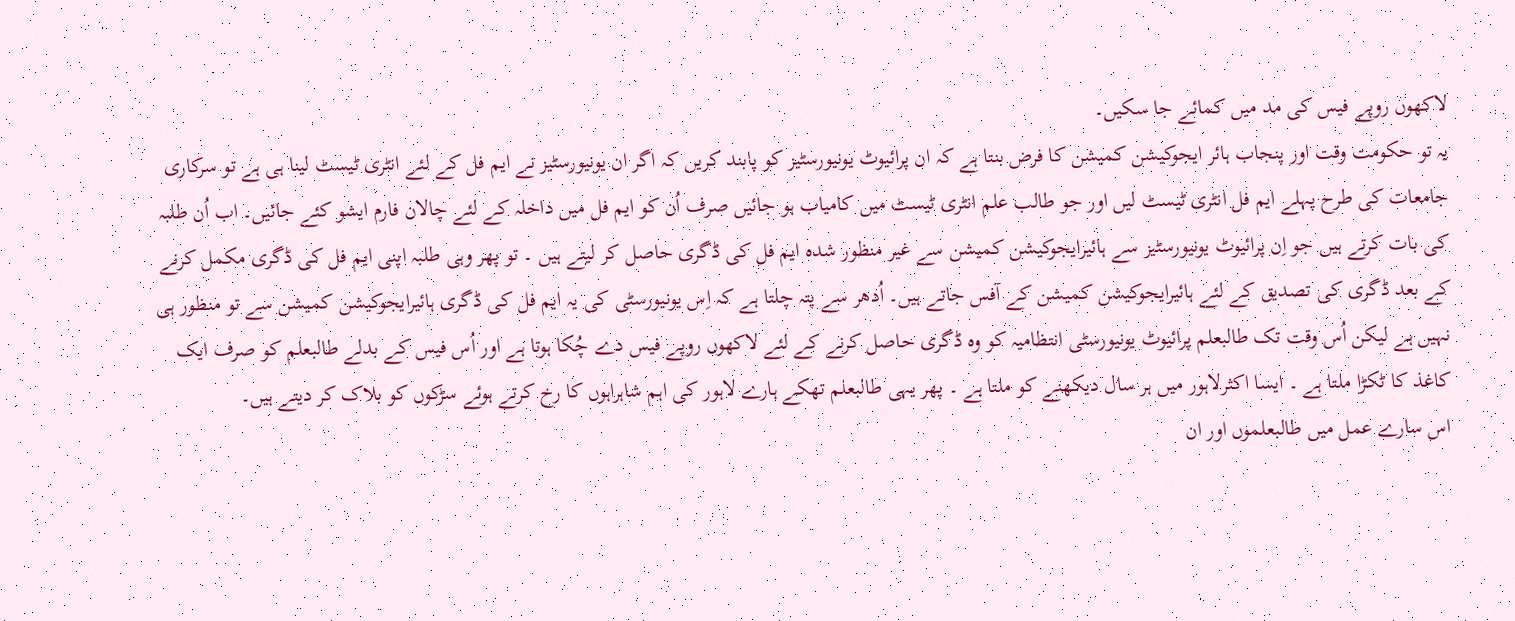لاکھوں روپے فیس کی مد میں کمائے جا سکیں۔
یہ تو حکومت وقت اور پنجاب ہائر ایجوکیشن کمیشن کا فرض بنتا ہے کہ ان پرائیوٹ یونیورسٹیز کو پابند کریں کہ اگر ان یونیورسٹیز نے ایم فل کے لئے انٹری ٹیسٹ لینا ہی ہے تو سرکاری جامعات کی طرح پہلے ایم فل انٹری ٹیسٹ لیں اور جو طالب علم انٹری ٹیسٹ میں کامیاب ہو جائیں صرف اُن کو ایم فل میں داخلہ کے لئے چالان فارم ایشو کئے جائیں۔ اب اُن طلبہ کی بات کرتے ہیں جو اِن پرائیوٹ یونیورسٹیز سے ہائیرایجوکیشن کمیشن سے غیر منظور شدہ ایم فل کی ڈگری حاصل کر لیتے ہیں ۔ تو پھر وہی طلبہ اپنی ایم فل کی ڈگری مکمل کرنے کے بعد ڈگری کی تصدیق کے لئے ہائیرایجوکیشن کمیشن کے آفس جاتے ہیں۔ اُدھر سے پتہ چلتا ہے کہ اِس یونیورسٹی کی یہ ایم فل کی ڈگری ہائیرایجوکیشن کمیشن سے تو منظور ہی نہیں ہے لیکن اُس وقت تک طالبعلم پرائیوٹ یونیورسٹی انتظامیہ کو وہ ڈگری حاصل کرنے کے لئے لاکھوں روپے فیس دے چُکا ہوتا ہے اور اُس فیس کے بدلے طالبعلم کو صرف ایک کاغذ کا ٹکڑا ملتا ہے ۔ ایسا اکثرلاہور میں ہر سال دیکھنے کو ملتا ہے ۔ پھر یہی طالبعلم تھکے ہارے لاہور کی اہم شاہراہوں کا رخ کرتے ہوئے سڑکوں کو بلاک کر دیتے ہیں۔
اس سارے عمل میں طالبعلموں اور ان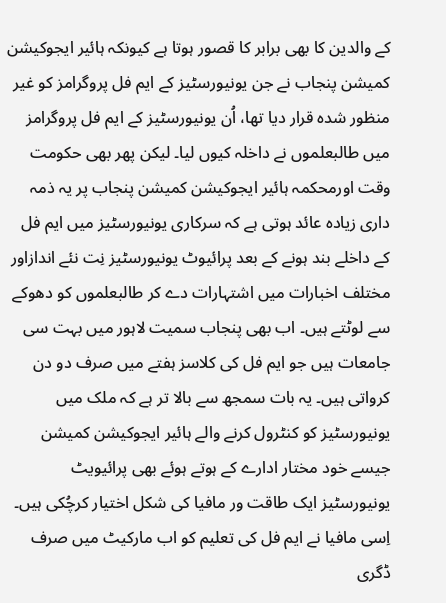کے والدین کا بھی برابر کا قصور ہوتا ہے کیونکہ ہائیر ایجوکیشن کمیشن پنجاب نے جن یونیورسٹیز کے ایم فل پروگرامز کو غیر منظور شدہ قرار دیا تھا، اُن یونیورسٹیز کے ایم فل پروگرامز میں طالبعلموں نے داخلہ کیوں لیا۔ لیکن پھر بھی حکومت وقت اورمحکمہ ہائیر ایجوکیشن کمیشن پنجاب پر یہ ذمہ داری زیادہ عائد ہوتی ہے کہ سرکاری یونیورسٹیز میں ایم فل کے داخلے بند ہونے کے بعد پرائیوٹ یونیورسٹیز نِت نئے اندازاور مختلف اخبارات میں اشتہارات دے کر طالبعلموں کو دھوکے سے لوٹتے ہیں۔ اب بھی پنجاب سمیت لاہور میں بہت سی جامعات ہیں جو ایم فل کی کلاسز ہفتے میں صرف دو دن کرواتی ہیں۔ یہ بات سمجھ سے بالا تر ہے کہ ملک میں یونیورسٹیز کو کنٹرول کرنے والے ہائیر ایجوکیشن کمیشن جیسے خود مختار ادارے کے ہوتے ہوئے بھی پرائیویٹ یونیورسٹیز ایک طاقت ور مافیا کی شکل اختیار کرچُکی ہیں۔ اِسی مافیا نے ایم فل کی تعلیم کو اب مارکیٹ میں صرف ڈگری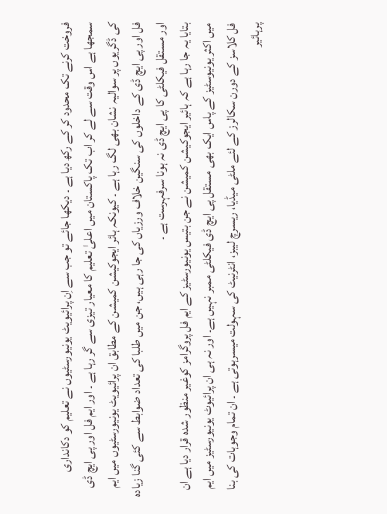فروخت کرنے تک محدود کر کے رکھ دیا ہے ۔ دیکھا جائے تو جب سے اِن پرائیویٹ یونیورسٹیوں نے تعلیم کو دکانداری سمجھا ہے اس وقت سے لے کر اب تک پاکستان میں اعلیٰ تعلیم کا معیار تیزی سے گر رہا ہے ۔ اور ایم فل اور پی ایچ ڈی کی ڈگریوں پر سوالیہ نشان بھی لگ رہا ہے ۔ کیونکہ ہائر ایجوکیشن کمیشن کے مطابق ان پرائیویٹ یونیورسٹیوں میں ایم فل اور پی ایچ ڈی کے داخلوں کی سنگین خلاف ورزیاں کی جا رہی ہیں، جن میں طلبا کی تعداد ضوابط سے کئی گنا زیادہ اور مستقل فیکلٹی کا پی ایچ ڈی نہ ہونا سرفہرست ہے ۔
بتایا یہ جا رہا ہے کہ ہائیر ایجوکیشن کمیشن نے جن بتیس یونیورسٹیز کے ایم فل پروگرامز کوغیر منظور شدہ قرار دیا ہے ان میں اکثر یونیوسٹیز کے پاس ایک بھی مستقل پی ایچ ڈی فیکلٹی ممبر نہیں ہے۔ اور نہ ہی ان پرائیوٹ یونیورسٹیز میں ایم فل کلاسز کے دورن سکالرز کے لئے ملٹی میڈیا، ریسرچ لیبز، انٹرنیٹ کی سہولت میسرہوتی ہے ۔ ان تمام وجوہات کی بنا پرہائیر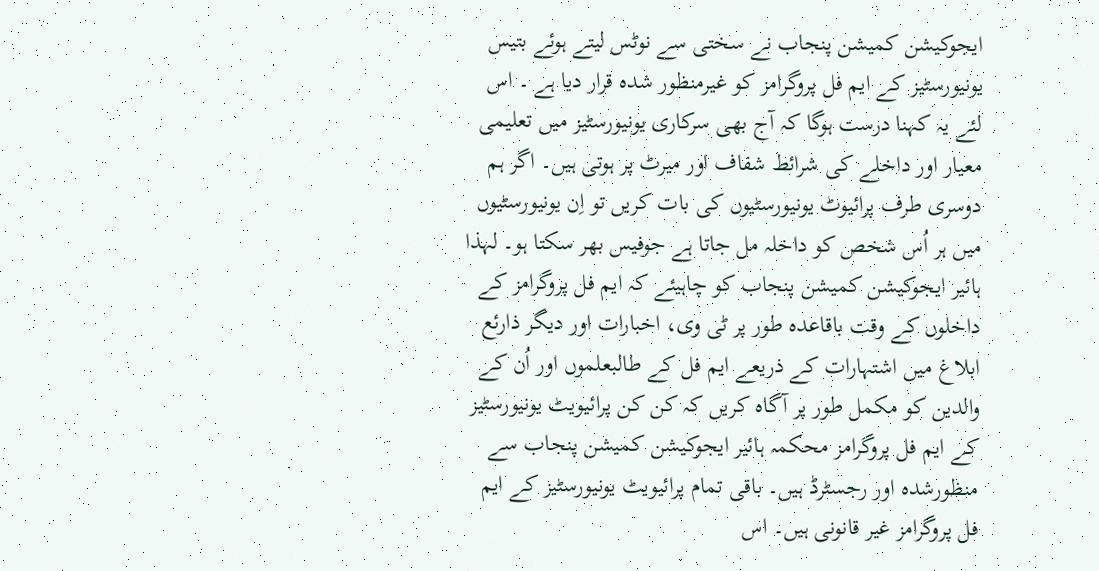ایجوکیشن کمیشن پنجاب نے سختی سے نوٹس لیتے ہوئے بتیس یونیورسٹیز کے ایم فل پروگرامز کو غیرمنظور شدہ قرار دیا ہے ۔ اس لئے یہ کہنا درست ہوگا کہ آج بھی سرکاری یونیورسٹیز میں تعلیمی معیار اور داخلے کی شرائط شفاف اور میرٹ پر ہوتی ہیں۔ اگر ہم دوسری طرف پرائیوٹ یونیورسٹیوں کی بات کریں تو اِن یونیورسٹیوں میں ہر اُس شخص کو داخلہ مل جاتا ہے جوفیس بھر سکتا ہو۔ لہذا ہائیر ایجوکیشن کمیشن پنجاب کو چاہیئے کہ ایم فل پروگرامز کے داخلوں کے وقت باقاعدہ طور پر ٹی وی، اخبارات اور دیگر ذارئع ابلاغ میں اشتہارات کے ذریعے ایم فل کے طالبعلموں اور اُن کے والدین کو مکمل طور پر آگاہ کریں کہ کن کن پرائیویٹ یونیورسٹیز کے ایم فل پروگرامز محکمہ ہائیر ایجوکیشن کمیشن پنجاب سے منظورشدہ اور رجسٹرڈ ہیں۔ باقی تمام پرائیویٹ یونیورسٹیز کے ایم فل پروگرامز غیر قانونی ہیں۔ اس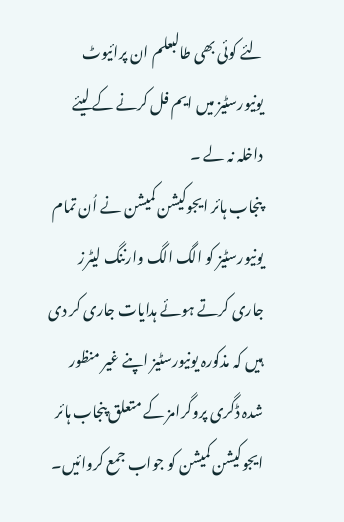لئے کوئی بھی طالبعلم ان پرائیوٹ یونیورسٹیز میں ایم فل کرنے کے لیئے داخلہ نہ لے ۔
پنجاب ہائر ایجوکیشن کمیشن نے اُن تمام یونیورسٹیز کو الگ الگ وارننگ لیٹرز جاری کرتے ہوئے ہدایات جاری کر دی ہیں کہ مذکورہ یونیورسٹیز اپنے غیر منظور شدہ ڈگری پروگرامز کے متعلق پنجاب ہائر ایجوکیشن کمیشن کو جواب جمع کروائیں۔